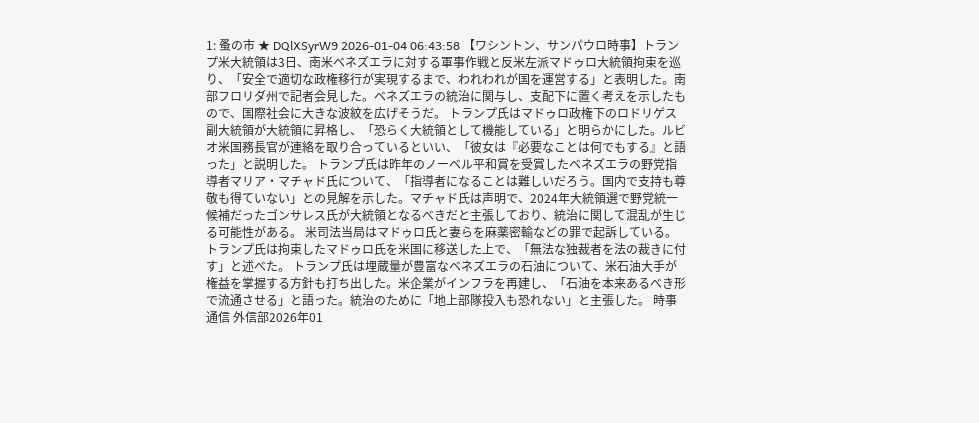1: 蚤の市 ★ DQlXSyrW9 2026-01-04 06:43:58 【ワシントン、サンパウロ時事】トランプ米大統領は3日、南米ベネズエラに対する軍事作戦と反米左派マドゥロ大統領拘束を巡り、「安全で適切な政権移行が実現するまで、われわれが国を運営する」と表明した。南部フロリダ州で記者会見した。ベネズエラの統治に関与し、支配下に置く考えを示したもので、国際社会に大きな波紋を広げそうだ。 トランプ氏はマドゥロ政権下のロドリゲス副大統領が大統領に昇格し、「恐らく大統領として機能している」と明らかにした。ルビオ米国務長官が連絡を取り合っているといい、「彼女は『必要なことは何でもする』と語った」と説明した。 トランプ氏は昨年のノーベル平和賞を受賞したベネズエラの野党指導者マリア・マチャド氏について、「指導者になることは難しいだろう。国内で支持も尊敬も得ていない」との見解を示した。マチャド氏は声明で、2024年大統領選で野党統一候補だったゴンサレス氏が大統領となるべきだと主張しており、統治に関して混乱が生じる可能性がある。 米司法当局はマドゥロ氏と妻らを麻薬密輸などの罪で起訴している。トランプ氏は拘束したマドゥロ氏を米国に移送した上で、「無法な独裁者を法の裁きに付す」と述べた。 トランプ氏は埋蔵量が豊富なベネズエラの石油について、米石油大手が権益を掌握する方針も打ち出した。米企業がインフラを再建し、「石油を本来あるべき形で流通させる」と語った。統治のために「地上部隊投入も恐れない」と主張した。 時事通信 外信部2026年01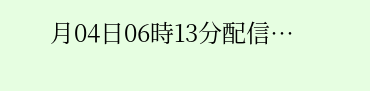月04日06時13分配信…